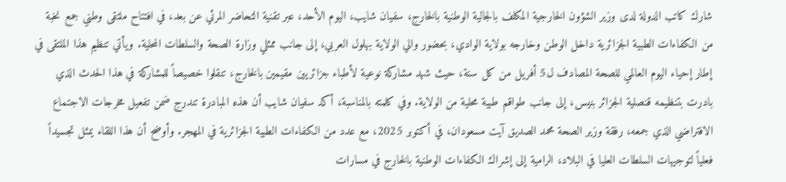شارك كاتب الدولة لدى وزير الشؤون الخارجية المكلف بالجالية الوطنية بالخارج، سفيان شايب، اليوم الأحد، عبر تقنية التحاضر المرئي عن بعد، في افتتاح ملتقى وطني جمع نخبة من الكفاءات الطبية الجزائرية داخل الوطن وخارجه بولاية الوادي، بحضور والي الولاية بهلول العربي، إلى جانب ممثلي وزارة الصحة والسلطات المحلية. ويأتي تنظيم هذا الملتقى في إطار إحياء اليوم العالمي للصحة المصادف ل5 أفريل من كل سنة، حيث شهد مشاركة نوعية لأطباء جزائريين مقيمين بالخارج، تنقلوا خصيصاً للمشاركة في هذا الحدث الذي بادرت بتنظيمه قنصلية الجزائر بنيس، إلى جانب طواقم طبية محلية من الولاية. وفي كلمته بالمناسبة، أكد سفيان شايب أن هذه المبادرة تندرج ضمن تفعيل مخرجات الاجتماع الافتراضي الذي جمعه، رفقة وزير الصحة محمد الصديق آيت مسعودان، في أكتوبر 2025، مع عدد من الكفاءات الطبية الجزائرية في المهجر. وأوضح أن هذا اللقاء يمثل تجسيداً فعلياً لتوجيهات السلطات العليا في البلاد، الرامية إلى إشراك الكفاءات الوطنية بالخارج في مسارات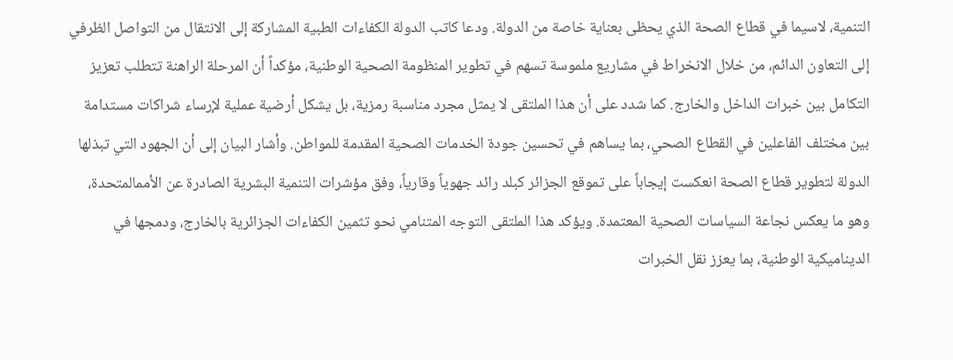التنمية، لاسيما في قطاع الصحة الذي يحظى بعناية خاصة من الدولة. ودعا كاتب الدولة الكفاءات الطبية المشاركة إلى الانتقال من التواصل الظرفي إلى التعاون الدائم، من خلال الانخراط في مشاريع ملموسة تسهم في تطوير المنظومة الصحية الوطنية، مؤكداً أن المرحلة الراهنة تتطلب تعزيز التكامل بين خبرات الداخل والخارج. كما شدد على أن هذا الملتقى لا يمثل مجرد مناسبة رمزية، بل يشكل أرضية عملية لإرساء شراكات مستدامة بين مختلف الفاعلين في القطاع الصحي، بما يساهم في تحسين جودة الخدمات الصحية المقدمة للمواطن. وأشار البيان إلى أن الجهود التي تبذلها الدولة لتطوير قطاع الصحة انعكست إيجاباً على تموقع الجزائر كبلد رائد جهوياً وقارياً، وفق مؤشرات التنمية البشرية الصادرة عن الأممالمتحدة، وهو ما يعكس نجاعة السياسات الصحية المعتمدة. ويؤكد هذا الملتقى التوجه المتنامي نحو تثمين الكفاءات الجزائرية بالخارج، ودمجها في الديناميكية الوطنية، بما يعزز نقل الخبرات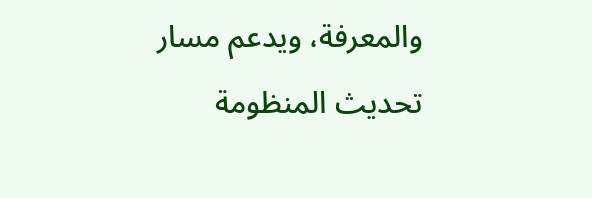والمعرفة، ويدعم مسار تحديث المنظومة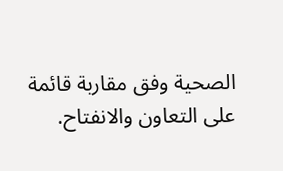الصحية وفق مقاربة قائمة على التعاون والانفتاح.